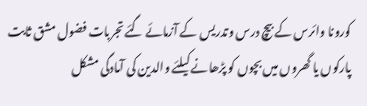کورونا وائرس کے بیچ درس وتدریس کے آزمائے گئے تجربات فضول مشق ثابت
پارکوں یا گھروں میں بچوں کو پڑھانے کیلئے والدین کی آمادگی مشکل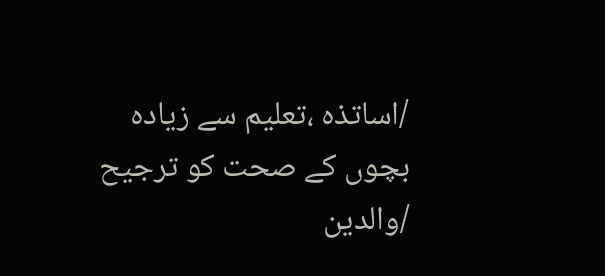/اساتذہ ،تعلیم سے زیادہ بچوں کے صحت کو ترجیح /والدین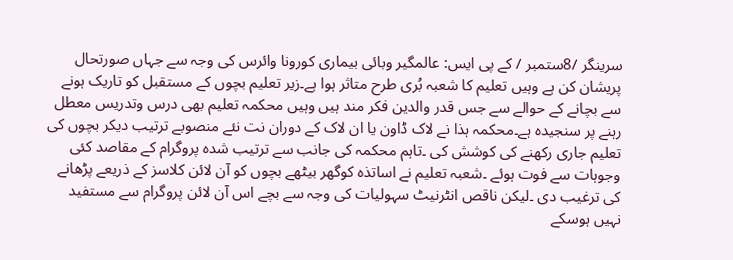سرینگر /8ستمبر / کے پی ایس: عالمگیر وبائی بیماری کورونا وائرس کی وجہ سے جہاں صورتحال پریشان کن ہے وہیں تعلیم کا شعبہ بُری طرح متاثر ہوا ہے۔زیر تعلیم بچوں کے مستقبل کو تاریک ہونے سے بچانے کے حوالے سے جس قدر والدین فکر مند ہیں وہیں محکمہ تعلیم بھی درس وتدریس معطل رہنے پر سنجیدہ ہے۔محکمہ ہذا نے لاک ڈاون یا ان لاک کے دوران نت نئے منصوبے ترتیب دیکر بچوں کی تعلیم جاری رکھنے کی کوشش کی ۔تاہم محکمہ کی جانب سے ترتیب شدہ پروگرام کے مقاصد کئی وجوہات سے فوت ہوئے ۔شعبہ تعلیم نے اساتذہ کوگھر بیٹھے بچوں کو آن لائن کلاسز کے ذریعے پڑھانے کی ترغیب دی ۔لیکن ناقص انٹرنیٹ سہولیات کی وجہ سے بچے اس آن لائن پروگرام سے مستفید نہیں ہوسکے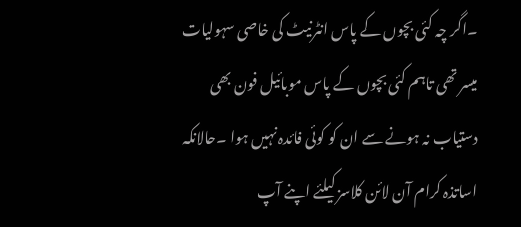۔اگر چہ کئی بچوں کے پاس انٹرنیٹ کی خاصی سہولیات میسر تھی تاہم کئی بچوں کے پاس موبائیل فون بھی دستیاب نہ ہونے سے ان کو کوئی فائدہ نہیں ہوا ۔حالانکہ اساتذہ کرام آن لائن کلاسز کیلئے اپنے آپ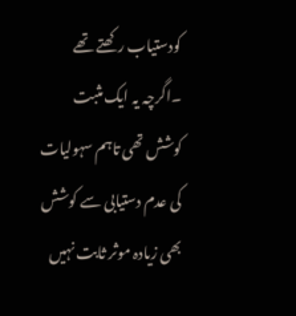کودستیاب رکھتے تھے ۔اگرچہ یہ ایک مثبت کوشش تھی تاہم سہولیات کی عدم دستیابی سے کوشش بھی زیادہ موثر ثابت نہیں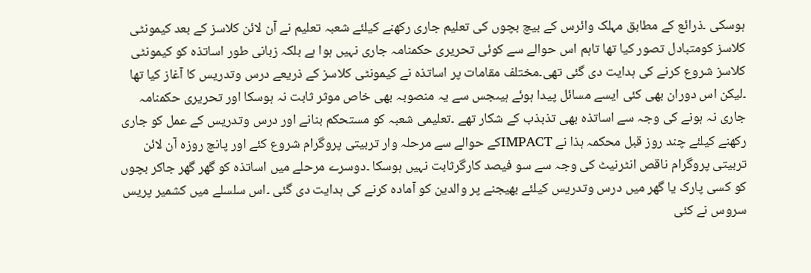ہوسکی ۔ذرائع کے مطابق مہلک وائرس کے بیچ بچوں کی تعلیم جاری رکھنے کیلئے شعبہ تعلیم نے آن لائن کلاسز کے بعد کیمونٹی کلاسز کومتبادل تصور کیا تھا تاہم اس حوالے سے کوئی تحریری حکمنامہ جاری نہیں ہوا ہے بلکہ زبانی طور اساتذہ کو کیمونٹی کلاسز شروع کرنے کی ہدایت دی گئی تھی۔مختلف مقامات پر اساتذہ نے کیمونٹی کلاسز کے ذریعے درس وتدریس کا آغاز کیا تھا ۔لیکن اس دوران بھی کئی ایسے مسائل پیدا ہوئے ہیںجس سے یہ منصوبہ بھی خاص موثر ثابت نہ ہوسکا اور تحریری حکمنامہ جاری نہ ہونے کی وجہ سے اساتذہ بھی تذبذب کے شکار تھے ۔تعلیمی شعبہ کو مستحکم بنانے اور درس وتدریس کے عمل کو جاری رکھنے کیلئے چند روز قبل محکمہ ہذا نے IMPACTکے حوالے سے مرحلہ وار تربیتی پروگرام شروع کئے اور پانچ روزہ آن لائن تربیتی پروگرام ناقص انٹرنیٹ کی وجہ سے سو فیصد کارگرثابت نہیں ہوسکا ۔دوسرے مرحلے میں اساتذہ کو گھر گھر جاکر بچوں کو کسی پارک یا گھر میں درس وتدریس کیلئے بھیجنے پر والدین کو آمادہ کرنے کی ہدایت دی گئی ۔اس سلسلے میں کشمیر پریس سروس نے کئی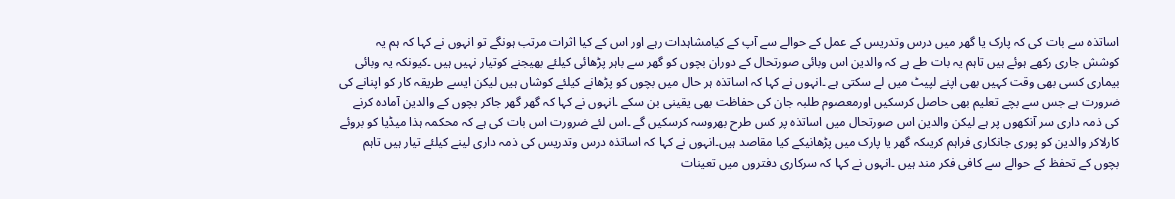اساتذہ سے بات کی کہ پارک یا گھر میں درس وتدریس کے عمل کے حوالے سے آپ کے کیامشاہدات رہے اور اس کے کیا اثرات مرتب ہونگے تو انہوں نے کہا کہ ہم یہ کوشش جاری رکھے ہوئے ہیں تاہم یہ بات طے ہے کہ والدین اس وبائی صورتحال کے دوران بچوں کو گھر سے باہر پڑھائی کیلئے بھیجنے کوتیار نہیں ہیں ۔کیونکہ یہ وبائی بیماری کسی بھی وقت کہیں بھی اپنے لپیٹ میں لے سکتی ہے ۔انہوں نے کہا کہ اساتذہ ہر حال میں بچوں کو پڑھانے کیلئے کوشاں ہیں لیکن ایسے طریقہ کار کو اپنانے کی ضرورت ہے جس سے بچے تعلیم بھی حاصل کرسکیں اورمعصوم طلبہ جان کی حفاظت بھی یقینی بن سکے ۔انہوں نے کہا کہ گھر گھر جاکر بچوں کے والدین آمادہ کرنے کی ذمہ داری سر آنکھوں پر ہے لیکن والدین اس صورتحال میں اساتذہ پر کس طرح بھروسہ کرسکیں گے ۔اس لئے ضرورت اس بات کی ہے کہ محکمہ ہذا میڈیا کو بروئے کارلاکر والدین کو پوری جانکاری فراہم کریںکہ گھر یا پارک میں پڑھانیکے کیا مقاصد ہیں۔انہوں نے کہا کہ اساتذہ درس وتدریس کی ذمہ داری لینے کیلئے تیار ہیں تاہم بچوں کے تحفظ کے حوالے سے کافی فکر مند ہیں ۔انہوں نے کہا کہ سرکاری دفتروں میں تعینات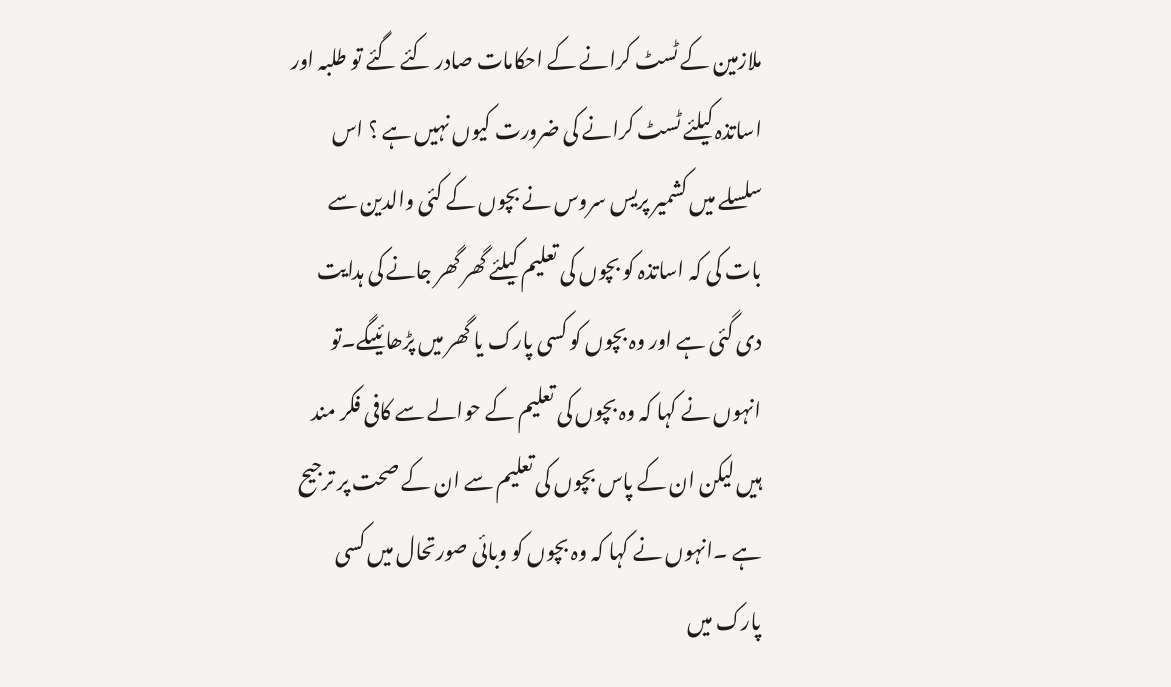ملازمین کے ٹسٹ کرانے کے احکامات صادر کئے گئے تو طلبہ اور اساتذہ کیلئے ٹسٹ کرانے کی ضرورت کیوں نہیں ہے ؟ اس سلسلے میں کشمیر پریس سروس نے بچوں کے کئی والدین سے بات کی کہ اساتذہ کو بچوں کی تعلیم کیلئے گھر گھر جانے کی ہدایت دی گئی ہے اور وہ بچوں کو کسی پارک یا گھر میں پڑھائیںگے۔تو انہوں نے کہا کہ وہ بچوں کی تعلیم کے حوالے سے کافی فکر مند ہیں لیکن ان کے پاس بچوں کی تعلیم سے ان کے صحت پر ترجیح ہے ۔انہوں نے کہا کہ وہ بچوں کو وبائی صورتحال میں کسی پارک میں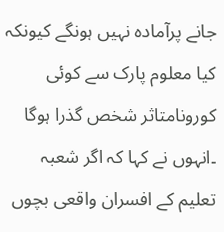جانے پرآمادہ نہیں ہونگے کیونکہ کیا معلوم پارک سے کوئی کورونامتاثر شخص گذرا ہوگا ۔انہوں نے کہا کہ اگر شعبہ تعلیم کے افسران واقعی بچوں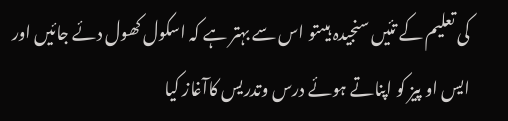کی تعلیم کے تئیں سنجیدہ ہیںتو اس سے بہتر ہے کہ اسکول کھول دئے جائیں اور ایس او پیز کو اپناتے ہوئے درس وتدریس کاآغاز کیا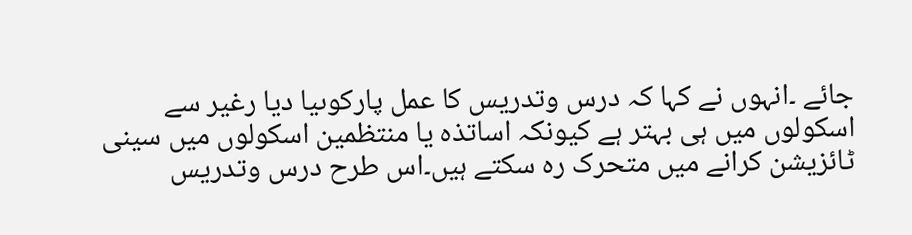جائے ۔انہوں نے کہا کہ درس وتدریس کا عمل پارکوںیا دیا رغیر سے اسکولوں میں ہی بہتر ہے کیونکہ اساتذہ یا منتظمین اسکولوں میں سینی ٹائزیشن کرانے میں متحرک رہ سکتے ہیں۔اس طرح درس وتدریس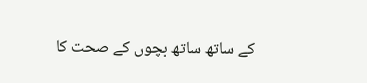کے ساتھ ساتھ بچوں کے صحت کا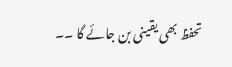تحفظ بھی یقینی بن جائے گا ۔۔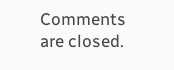Comments are closed.